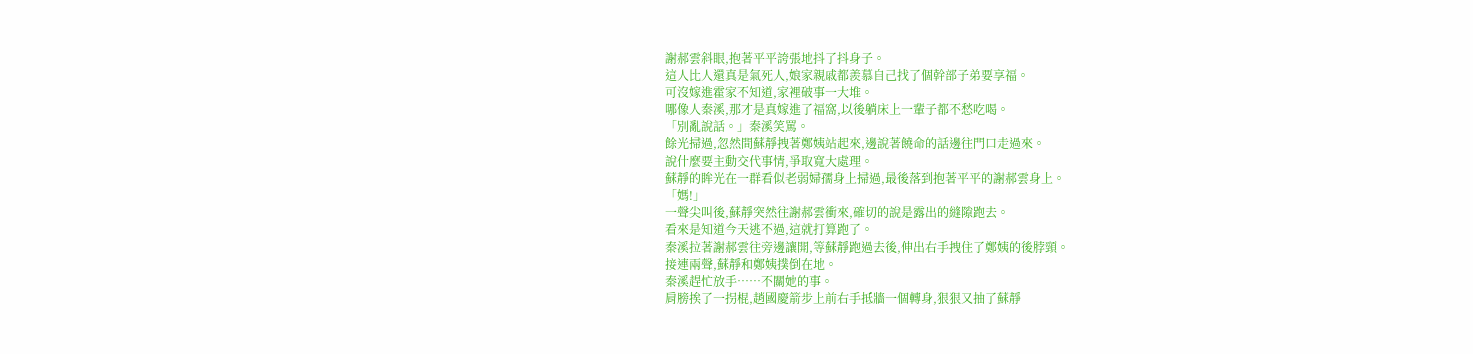謝郝雲斜眼,抱著平平誇張地抖了抖身子。
這人比人還真是氣死人,娘家親戚都羨慕自己找了個幹部子弟要享福。
可沒嫁進霍家不知道,家裡破事一大堆。
哪像人秦溪,那才是真嫁進了福窩,以後躺床上一輩子都不愁吃喝。
「別亂說話。」秦溪笑罵。
餘光掃過,忽然間蘇靜拽著鄭姨站起來,邊說著饒命的話邊往門口走過來。
說什麼要主動交代事情,爭取寬大處理。
蘇靜的眸光在一群看似老弱婦孺身上掃過,最後落到抱著平平的謝郝雲身上。
「媽!」
一聲尖叫後,蘇靜突然往謝郝雲衝來,確切的說是露出的縫隙跑去。
看來是知道今天逃不過,這就打算跑了。
秦溪拉著謝郝雲往旁邊讓開,等蘇靜跑過去後,伸出右手拽住了鄭姨的後脖頸。
接連兩聲,蘇靜和鄭姨撲倒在地。
秦溪趕忙放手……不關她的事。
肩膀挨了一拐棍,趙國慶箭步上前右手抵牆一個轉身,狠狠又抽了蘇靜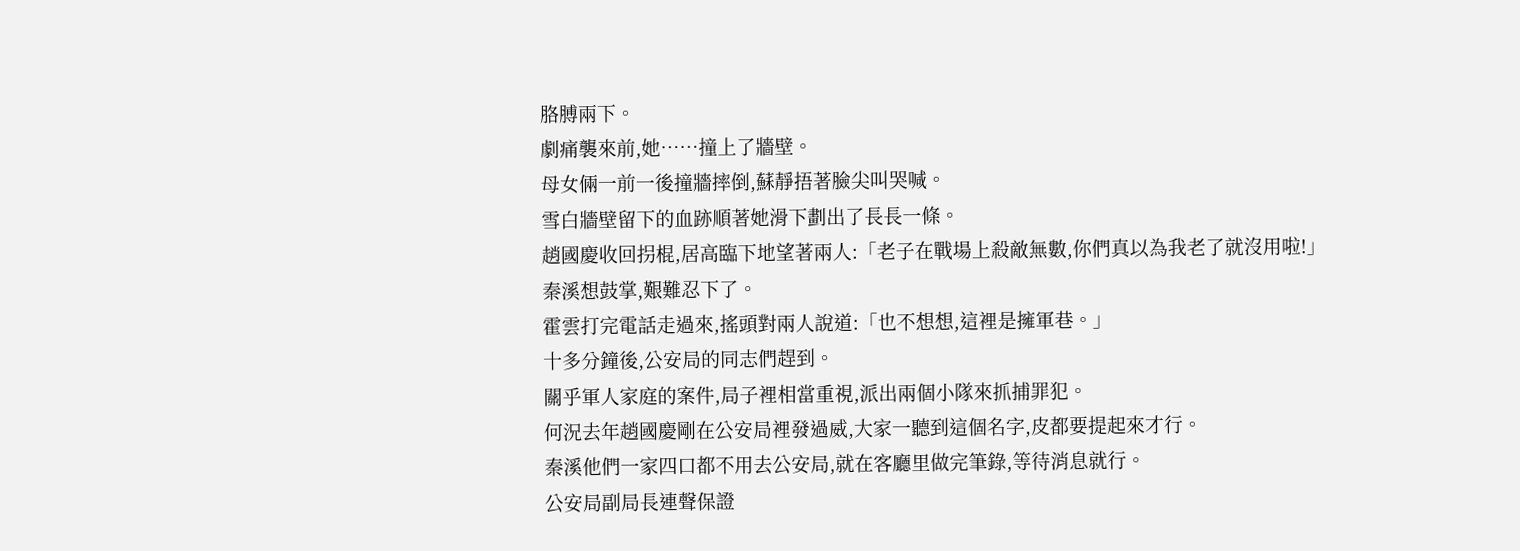胳膊兩下。
劇痛襲來前,她……撞上了牆壁。
母女倆一前一後撞牆摔倒,蘇靜捂著臉尖叫哭喊。
雪白牆壁留下的血跡順著她滑下劃出了長長一條。
趙國慶收回拐棍,居高臨下地望著兩人:「老子在戰場上殺敵無數,你們真以為我老了就沒用啦!」
秦溪想鼓掌,艱難忍下了。
霍雲打完電話走過來,搖頭對兩人說道:「也不想想,這裡是擁軍巷。」
十多分鐘後,公安局的同志們趕到。
關乎軍人家庭的案件,局子裡相當重視,派出兩個小隊來抓捕罪犯。
何況去年趙國慶剛在公安局裡發過威,大家一聽到這個名字,皮都要提起來才行。
秦溪他們一家四口都不用去公安局,就在客廳里做完筆錄,等待消息就行。
公安局副局長連聲保證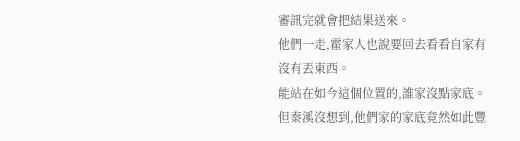審訊完就會把結果送來。
他們一走,霍家人也說要回去看看自家有沒有丟東西。
能站在如今這個位置的,誰家沒點家底。
但秦溪沒想到,他們家的家底竟然如此豐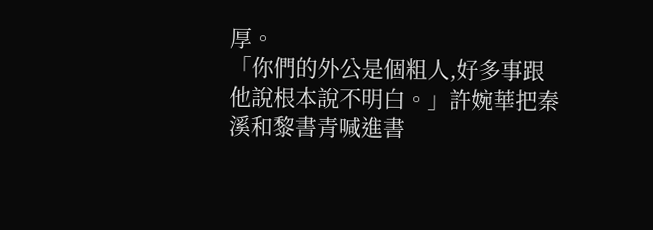厚。
「你們的外公是個粗人,好多事跟他說根本說不明白。」許婉華把秦溪和黎書青喊進書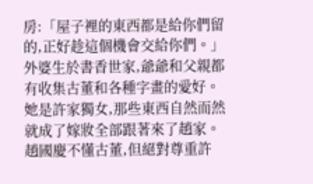房:「屋子裡的東西都是給你們留的,正好趁這個機會交給你們。」
外婆生於書香世家,爺爺和父親都有收集古董和各種字畫的愛好。
她是許家獨女,那些東西自然而然就成了嫁妝全部跟著來了趙家。
趙國慶不懂古董,但絕對尊重許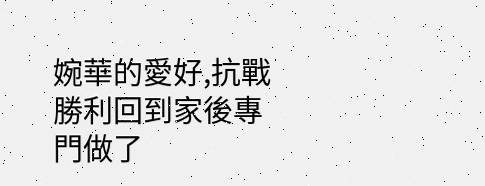婉華的愛好,抗戰勝利回到家後專門做了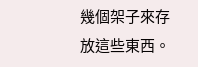幾個架子來存放這些東西。